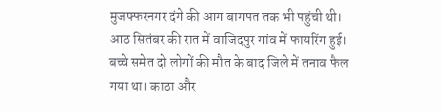मुजफ्फरनगर दंगे की आग बागपत तक भी पहुंची थी। आठ सितंबर की रात में वाजिदपुर गांव में फायरिंग हुई। बच्चे समेत दो लोगों की मौत के बाद जिले में तनाव फैल गया था। काठा और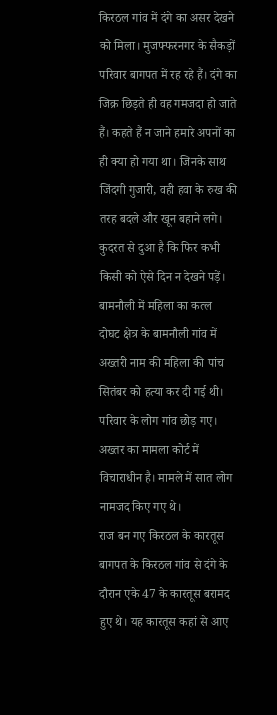किरठल गांव में दंगे का असर देखने को मिला। मुजफ्फरनगर के सैकड़ों परिवार बागपत में रह रहे हैं। दंगे का जिक्र छिड़ते ही वह गमजदा हो जाते हैं। कहते हैं न जाने हमारे अपनों का ही क्या हो गया था। जिनके साथ जिंदगी गुजारी, वही हवा के रुख की तरह बदले और खून बहाने लगे। कुदरत से दुआ है कि फिर कभी किसी को ऐसे दिन न देखने पड़ें।
बामनौली में महिला का कत्ल
दोघट क्षेत्र के बामनौली गांव में अख्तरी नाम की महिला की पांच सितंबर को हत्या कर दी गई थी। परिवार के लोग गांव छोड़ गए। अख्तर का मामला कोर्ट में विचाराधीन है। मामले में सात लोग नामजद किए गए थे।
राज बन गए किरठल के कारतूस बागपत के किरठल गांव से दंगे के दौरान एके 47 के कारतूस बरामद हुए थे। यह कारतूस कहां से आए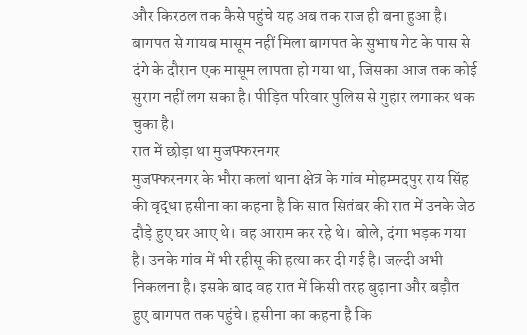और किरठल तक कैसे पहुंचे यह अब तक राज ही बना हुआ है।
बागपत से गायब मासूम नहीं मिला बागपत के सुभाष गेट के पास से दंगे के दौरान एक मासूम लापता हो गया था, जिसका आज तक कोई सुराग नहीं लग सका है। पीड़ित परिवार पुलिस से गुहार लगाकर थक चुका है।
रात में छोड़ा था मुजफ्फरनगर
मुजफ्फरनगर के भौरा कलां थाना क्षेत्र के गांव मोहम्मदपुर राय सिंह की वृद्धा हसीना का कहना है कि सात सितंबर की रात में उनके जेठ दौड़े हुए घर आए थे। वह आराम कर रहे थे। बोले, दंगा भड़क गया है। उनके गांव में भी रहीसू की हत्या कर दी गई है। जल्दी अभी निकलना है। इसके बाद वह रात में किसी तरह बुढ़ाना और बड़ौत हुए बागपत तक पहुंचे। हसीना का कहना है कि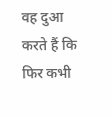वह दुआ करते हैं कि फिर कभी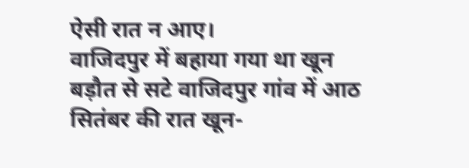ऐसी रात न आए।
वाजिदपुर में बहाया गया था खून
बड़ौत से सटे वाजिदपुर गांव में आठ सितंबर की रात खून-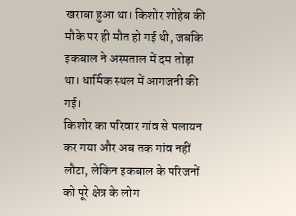खराबा हुआ था। किशोर शोहेब की मौके पर ही मौत हो गई थी, जबकि इकबाल ने अस्पताल में दम तोड़ा था। धार्मिक स्थल में आगजनी की गई।
किशोर का परिवार गांव से पलायन कर गया और अब तक गांव नहीं लौटा, लेकिन इकबाल के परिजनों को पूरे क्षेत्र के लोग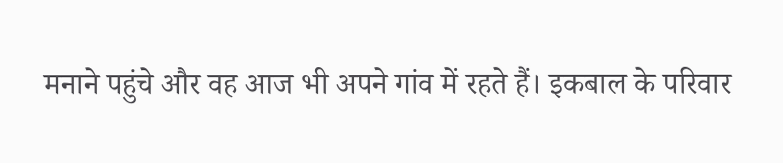मनाने पहुंचे और वह आज भी अपने गांव में रहते हैं। इकबाल के परिवार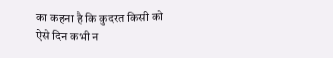का कहना है कि कुदरत किसी को ऐसे दिन कभी न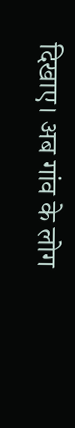दिखाए। अब गांव के लोग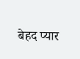बेहद प्यार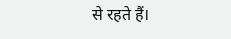से रहते हैं।